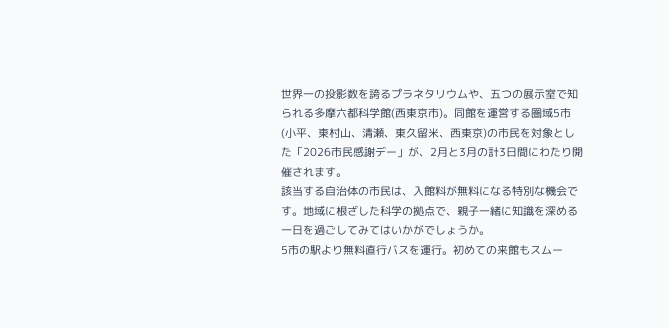世界一の投影数を誇るプラネタリウムや、五つの展示室で知られる多摩六都科学館(西東京市)。同館を運営する圏域5市(小平、東村山、清瀬、東久留米、西東京)の市民を対象とした「2026市民感謝デー」が、2月と3月の計3日間にわたり開催されます。
該当する自治体の市民は、入館料が無料になる特別な機会です。地域に根ざした科学の拠点で、親子一緒に知識を深める一日を過ごしてみてはいかがでしょうか。
5市の駅より無料直行バスを運行。初めての来館もスムー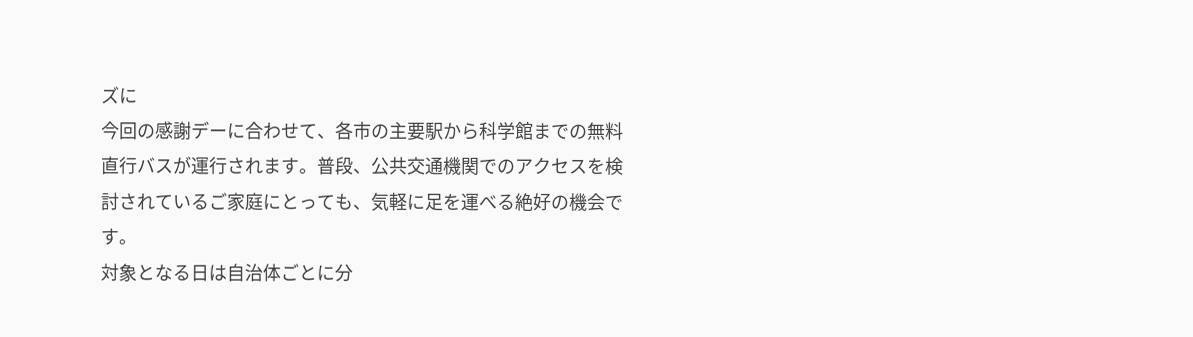ズに
今回の感謝デーに合わせて、各市の主要駅から科学館までの無料直行バスが運行されます。普段、公共交通機関でのアクセスを検討されているご家庭にとっても、気軽に足を運べる絶好の機会です。
対象となる日は自治体ごとに分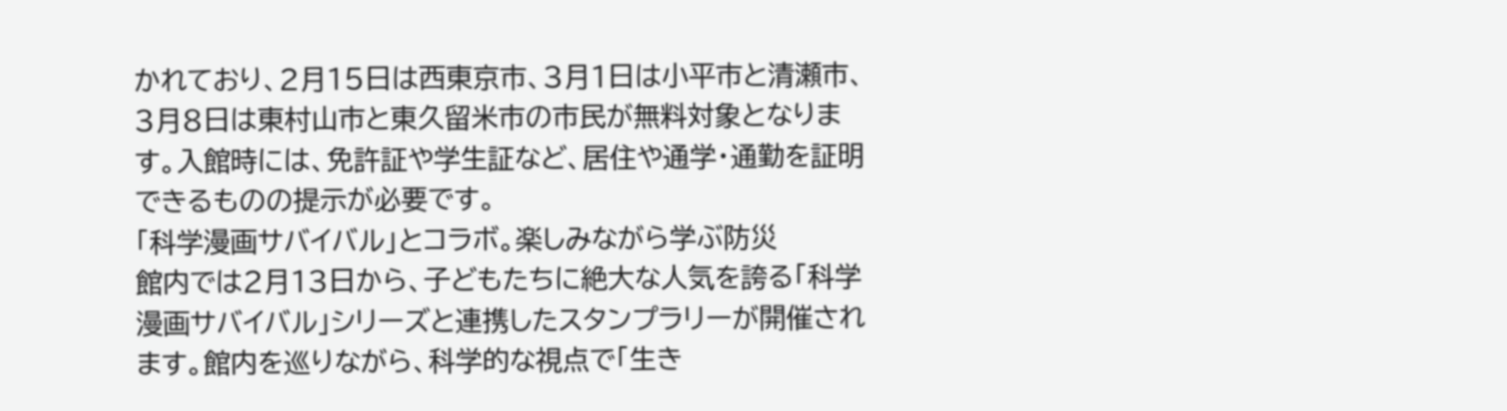かれており、2月15日は西東京市、3月1日は小平市と清瀬市、3月8日は東村山市と東久留米市の市民が無料対象となります。入館時には、免許証や学生証など、居住や通学・通勤を証明できるものの提示が必要です。
「科学漫画サバイバル」とコラボ。楽しみながら学ぶ防災
館内では2月13日から、子どもたちに絶大な人気を誇る「科学漫画サバイバル」シリーズと連携したスタンプラリーが開催されます。館内を巡りながら、科学的な視点で「生き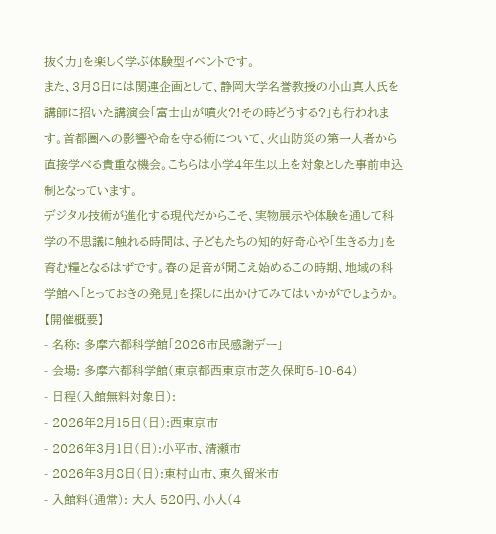抜く力」を楽しく学ぶ体験型イベントです。
また、3月8日には関連企画として、静岡大学名誉教授の小山真人氏を講師に招いた講演会「富士山が噴火?!その時どうする?」も行われます。首都圏への影響や命を守る術について、火山防災の第一人者から直接学べる貴重な機会。こちらは小学4年生以上を対象とした事前申込制となっています。
デジタル技術が進化する現代だからこそ、実物展示や体験を通して科学の不思議に触れる時間は、子どもたちの知的好奇心や「生きる力」を育む糧となるはずです。春の足音が聞こえ始めるこの時期、地域の科学館へ「とっておきの発見」を探しに出かけてみてはいかがでしょうか。
【開催概要】
- 名称: 多摩六都科学館「2026市民感謝デー」
- 会場: 多摩六都科学館(東京都西東京市芝久保町5-10-64)
- 日程(入館無料対象日):
- 2026年2月15日(日):西東京市
- 2026年3月1日(日):小平市、清瀬市
- 2026年3月8日(日):東村山市、東久留米市
- 入館料(通常): 大人 520円、小人(4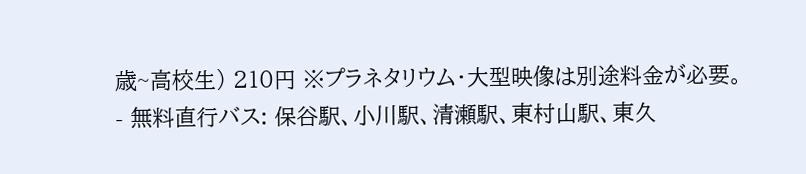歳~高校生) 210円 ※プラネタリウム・大型映像は別途料金が必要。
- 無料直行バス: 保谷駅、小川駅、清瀬駅、東村山駅、東久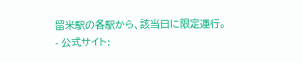留米駅の各駅から、該当日に限定運行。
- 公式サイト: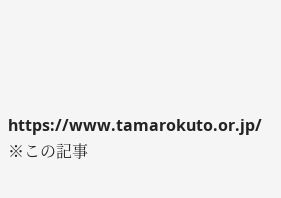https://www.tamarokuto.or.jp/
※この記事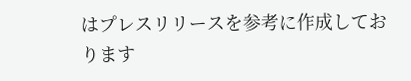はプレスリリースを参考に作成しております